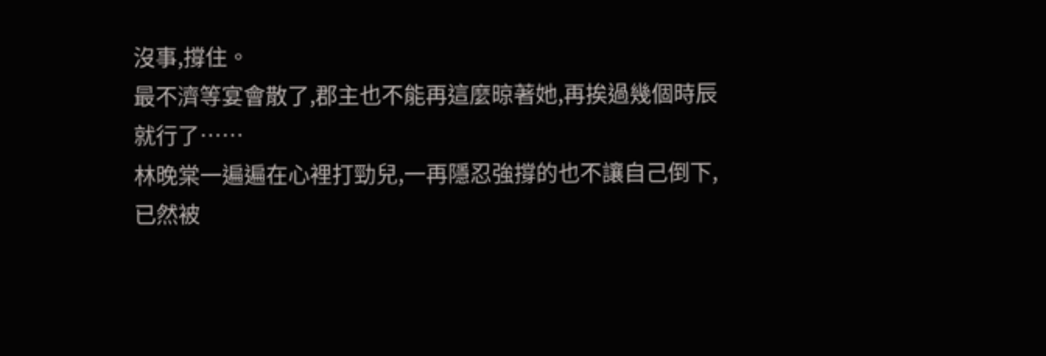沒事,撐住。
最不濟等宴會散了,郡主也不能再這麼晾著她,再挨過幾個時辰就行了……
林晚棠一遍遍在心裡打勁兒,一再隱忍強撐的也不讓自己倒下,已然被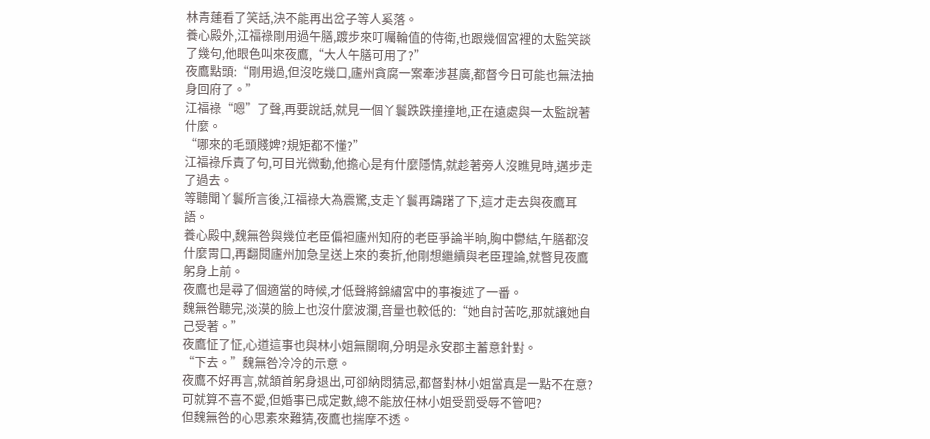林青蓮看了笑話,決不能再出岔子等人奚落。
養心殿外,江福祿剛用過午膳,踱步來叮囑輪值的侍衛,也跟幾個宮裡的太監笑談了幾句,他眼色叫來夜鷹,“大人午膳可用了?”
夜鷹點頭:“剛用過,但沒吃幾口,廬州貪腐一案牽涉甚廣,都督今日可能也無法抽身回府了。”
江福祿“嗯”了聲,再要說話,就見一個丫鬟跌跌撞撞地,正在遠處與一太監說著什麼。
“哪來的毛頭賤婢?規矩都不懂?”
江福祿斥責了句,可目光微動,他擔心是有什麼隱情,就趁著旁人沒瞧見時,邁步走了過去。
等聽聞丫鬟所言後,江福祿大為震驚,支走丫鬟再躊躇了下,這才走去與夜鷹耳語。
養心殿中,魏無咎與幾位老臣偏袒廬州知府的老臣爭論半晌,胸中鬱結,午膳都沒什麼胃口,再翻閱廬州加急呈送上來的奏折,他剛想繼續與老臣理論,就瞥見夜鷹躬身上前。
夜鷹也是尋了個適當的時候,才低聲將錦繡宮中的事複述了一番。
魏無咎聽完,淡漠的臉上也沒什麼波瀾,音量也較低的:“她自討苦吃,那就讓她自己受著。”
夜鷹怔了怔,心道這事也與林小姐無關啊,分明是永安郡主蓄意針對。
“下去。”魏無咎冷冷的示意。
夜鷹不好再言,就頷首躬身退出,可卻納悶猜忌,都督對林小姐當真是一點不在意?
可就算不喜不愛,但婚事已成定數,總不能放任林小姐受罰受辱不管吧?
但魏無咎的心思素來難猜,夜鷹也揣摩不透。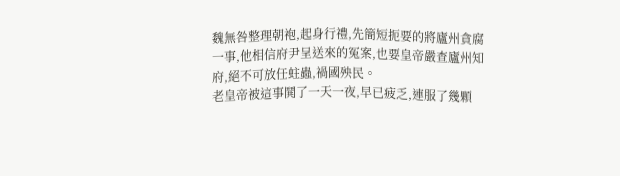魏無咎整理朝袍,起身行禮,先簡短扼要的將廬州貪腐一事,他相信府尹呈送來的冤案,也要皇帝嚴查廬州知府,絕不可放任蛀蟲,禍國殃民。
老皇帝被這事鬨了一天一夜,早已疲乏,連服了幾顆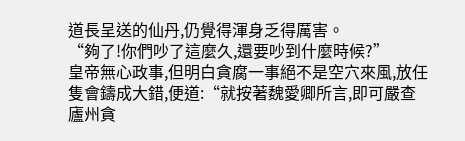道長呈送的仙丹,仍覺得渾身乏得厲害。
“夠了!你們吵了這麼久,還要吵到什麼時候?”
皇帝無心政事,但明白貪腐一事絕不是空穴來風,放任隻會鑄成大錯,便道:“就按著魏愛卿所言,即可嚴查廬州貪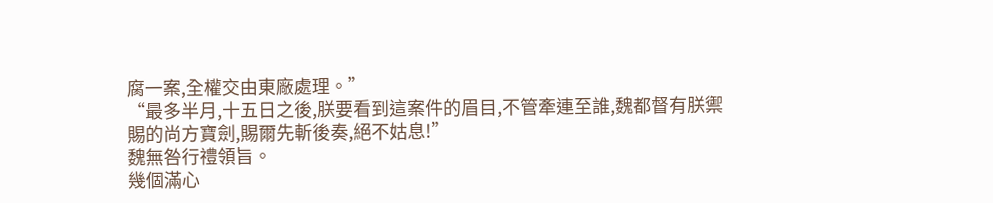腐一案,全權交由東廠處理。”
“最多半月,十五日之後,朕要看到這案件的眉目,不管牽連至誰,魏都督有朕禦賜的尚方寶劍,賜爾先斬後奏,絕不姑息!”
魏無咎行禮領旨。
幾個滿心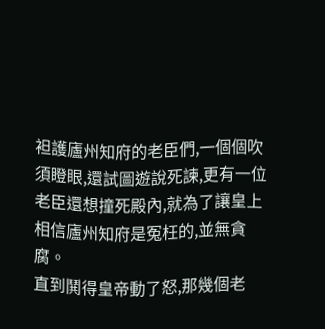袒護廬州知府的老臣們,一個個吹須瞪眼,還試圖遊說死諫,更有一位老臣還想撞死殿內,就為了讓皇上相信廬州知府是冤枉的,並無貪腐。
直到鬨得皇帝動了怒,那幾個老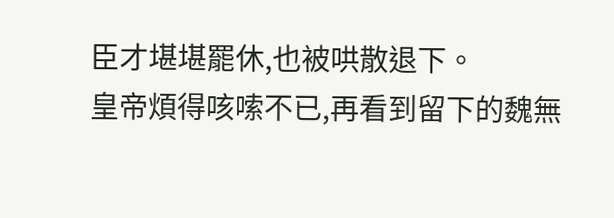臣才堪堪罷休,也被哄散退下。
皇帝煩得咳嗦不已,再看到留下的魏無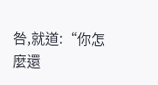咎,就道:“你怎麼還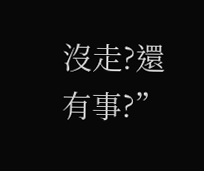沒走?還有事?”